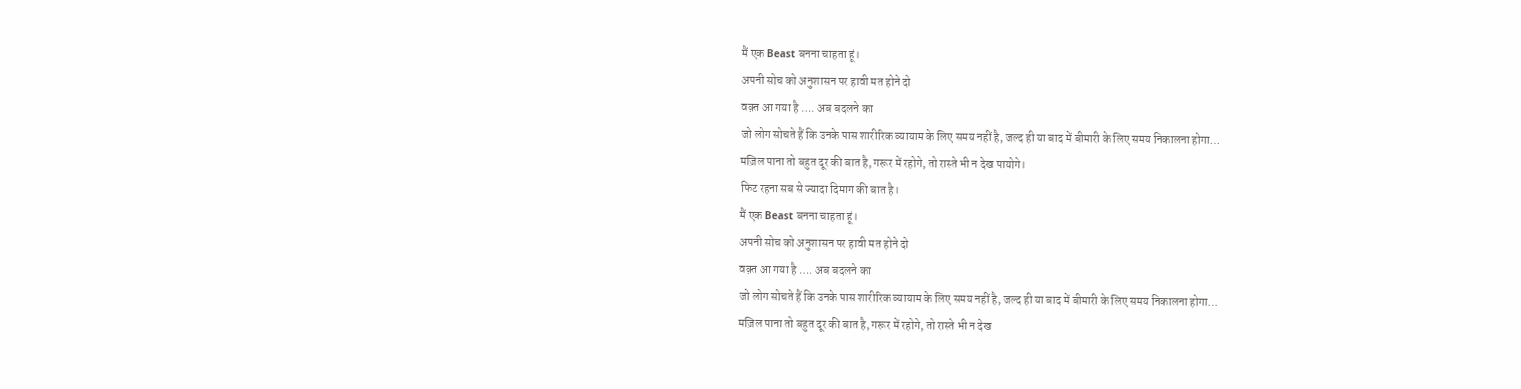मैं एक Beast बनना चाहता हूं।
अपनी सोच को अनुशासन पर हावी मत होने दो
वक़्त आ गया है …. अब बदलने का
जो लोग सोचते हैं कि उनके पास शारीरिक व्यायाम के लिए समय नहीं है, जल्द ही या बाद में बीमारी के लिए समय निकालना होगा…
मज़िल पाना तो बहुत दूर की बात है, गरूर में रहोगे, तो रास्ते भी न देख पायोगे।
फिट रहना सब से ज्यादा दिमाग की बात है।
मैं एक Beast बनना चाहता हूं।
अपनी सोच को अनुशासन पर हावी मत होने दो
वक़्त आ गया है …. अब बदलने का
जो लोग सोचते हैं कि उनके पास शारीरिक व्यायाम के लिए समय नहीं है, जल्द ही या बाद में बीमारी के लिए समय निकालना होगा…
मज़िल पाना तो बहुत दूर की बात है, गरूर में रहोगे, तो रास्ते भी न देख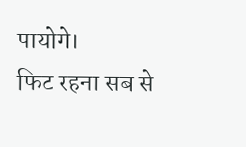पायोगे।
फिट रहना सब से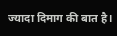ज्यादा दिमाग की बात है।